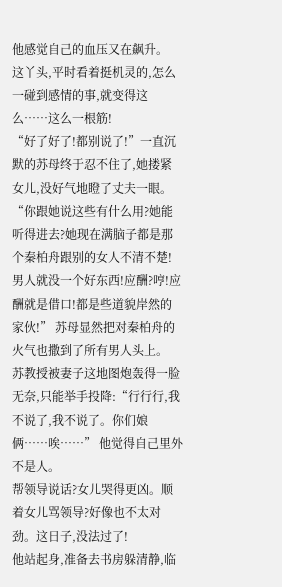他感觉自己的血压又在飙升。
这丫头,平时看着挺机灵的,怎么一碰到感情的事,就变得这么……这么一根筋!
“好了好了!都别说了!”一直沉默的苏母终于忍不住了,她搂紧女儿,没好气地瞪了丈夫一眼。
“你跟她说这些有什么用?她能听得进去?她现在满脑子都是那个秦柏舟跟别的女人不清不楚!男人就没一个好东西!应酬?哼!应酬就是借口!都是些道貌岸然的家伙!” 苏母显然把对秦柏舟的火气也撒到了所有男人头上。
苏教授被妻子这地图炮轰得一脸无奈,只能举手投降:“行行行,我不说了,我不说了。你们娘俩……唉……” 他觉得自己里外不是人。
帮领导说话?女儿哭得更凶。顺着女儿骂领导?好像也不太对劲。这日子,没法过了!
他站起身,准备去书房躲清静,临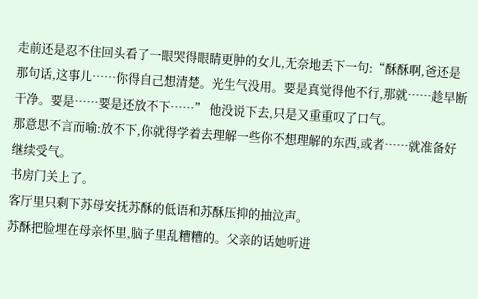走前还是忍不住回头看了一眼哭得眼睛更肿的女儿,无奈地丢下一句:“酥酥啊,爸还是那句话,这事儿……你得自己想清楚。光生气没用。要是真觉得他不行,那就……趁早断干净。要是……要是还放不下……” 他没说下去,只是又重重叹了口气。
那意思不言而喻:放不下,你就得学着去理解一些你不想理解的东西,或者……就准备好继续受气。
书房门关上了。
客厅里只剩下苏母安抚苏酥的低语和苏酥压抑的抽泣声。
苏酥把脸埋在母亲怀里,脑子里乱糟糟的。父亲的话她听进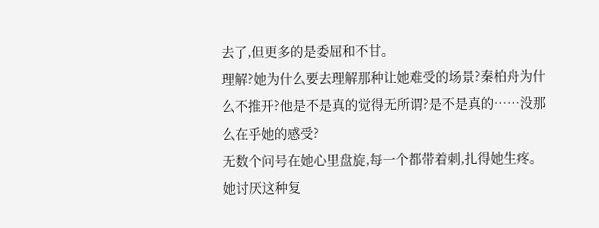去了,但更多的是委屈和不甘。
理解?她为什么要去理解那种让她难受的场景?秦柏舟为什么不推开?他是不是真的觉得无所谓?是不是真的……没那么在乎她的感受?
无数个问号在她心里盘旋,每一个都带着刺,扎得她生疼。
她讨厌这种复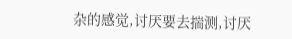杂的感觉,讨厌要去揣测,讨厌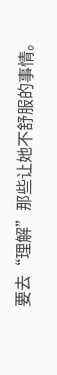要去“理解”那些让她不舒服的事情。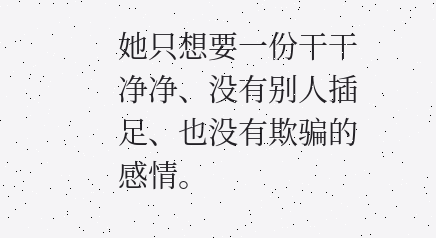她只想要一份干干净净、没有别人插足、也没有欺骗的感情。